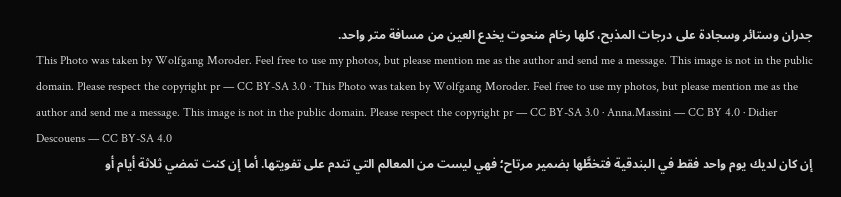جدران وستائر وسجادة على درجات المذبح، كلها رخام منحوت يخدع العين من مسافة متر واحد.
This Photo was taken by Wolfgang Moroder. Feel free to use my photos, but please mention me as the author and send me a message. This image is not in the public domain. Please respect the copyright pr — CC BY-SA 3.0 · This Photo was taken by Wolfgang Moroder. Feel free to use my photos, but please mention me as the author and send me a message. This image is not in the public domain. Please respect the copyright pr — CC BY-SA 3.0 · Anna.Massini — CC BY 4.0 · Didier Descouens — CC BY-SA 4.0
إن كان لديك يوم واحد فقط في البندقية فتخطَّها بضمير مرتاح؛ فهي ليست من المعالم التي تندم على تفويتها. أما إن كنت تمضي ثلاثة أيام أو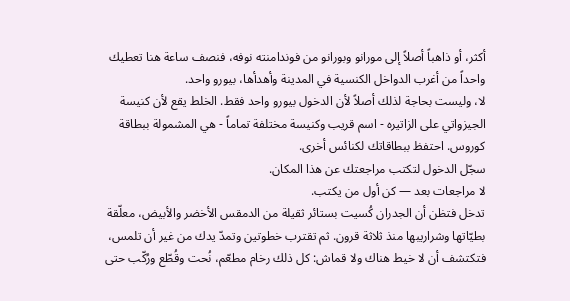أكثر، أو ذاهباً أصلاً إلى مورانو وبورانو من فوندامنته نوفه، فنصف ساعة هنا تعطيك واحداً من أغرب الدواخل الكنسية في المدينة وأهدأها، بيورو واحد.
لا، وليست بحاجة لذلك أصلاً لأن الدخول بيورو واحد فقط. الخلط يقع لأن كنيسة الجيزواتي على الزاتيره - اسم قريب وكنيسة مختلفة تماماً - هي المشمولة ببطاقة كوروس. احتفظ ببطاقاتك لكنائس أخرى.
سجّل الدخول لتكتب مراجعتك عن هذا المكان.
لا مراجعات بعد — كن أول من يكتب.
تدخل فتظن أن الجدران كُسيت بستائر ثقيلة من الدمقس الأخضر والأبيض، معلّقة بطيّاتها وشراريبها منذ ثلاثة قرون. ثم تقترب خطوتين وتمدّ يدك من غير أن تلمس، فتكتشف أن لا خيط هناك ولا قماش: كل ذلك رخام مطعّم، نُحت وقُطّع ورُكّب حتى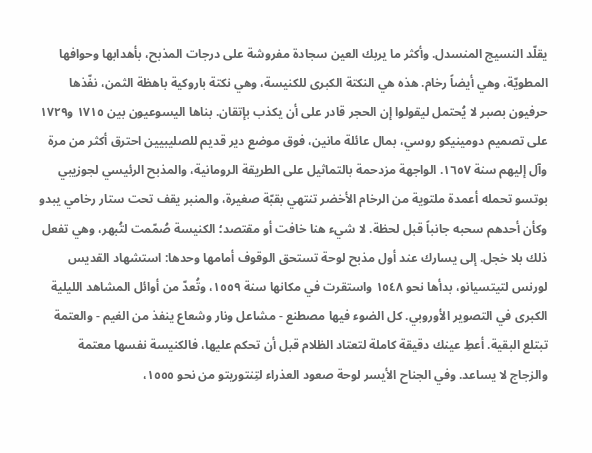يقلّد النسيج المنسدل. وأكثر ما يربك العين سجادة مفروشة على درجات المذبح، بأهدابها وحوافها المطويّة، وهي أيضاً رخام. هذه هي النكتة الكبرى للكنيسة، وهي نكتة باروكية باهظة الثمن، نفّذها حرفيون بصبر لا يُحتمل ليقولوا إن الحجر قادر على أن يكذب بإتقان. بناها اليسوعيون بين ١٧١٥ و١٧٢٩ على تصميم دومينيكو روسي، بمال عائلة مانين، فوق موضع دير قديم للصليبيين احترق أكثر من مرة وآل إليهم سنة ١٦٥٧. الواجهة مزدحمة بالتماثيل على الطريقة الرومانية، والمذبح الرئيسي لجوزيبي بوتسو تحمله أعمدة ملتوية من الرخام الأخضر تنتهي بقبّة صغيرة، والمنبر يقف تحت ستار رخامي يبدو وكأن أحدهم سحبه جانباً قبل لحظة. لا شيء هنا خافت أو مقتصد؛ الكنيسة صُمّمت لتُبهر، وهي تفعل ذلك بلا خجل. إلى يسارك عند أول مذبح لوحة تستحق الوقوف أمامها وحدها: استشهاد القديس لورنس لتيتسيانو، بدأها نحو ١٥٤٨ واستقرت في مكانها سنة ١٥٥٩، وتُعدّ من أوائل المشاهد الليلية الكبرى في التصوير الأوروبي. كل الضوء فيها مصطنع - مشاعل ونار وشعاع ينفذ من الغيم - والعتمة تبتلع البقية. أعطِ عينك دقيقة كاملة لتعتاد الظلام قبل أن تحكم عليها، فالكنيسة نفسها معتمة والزجاج لا يساعد. وفي الجناح الأيسر لوحة صعود العذراء لتِنتوريتو من نحو ١٥٥٥،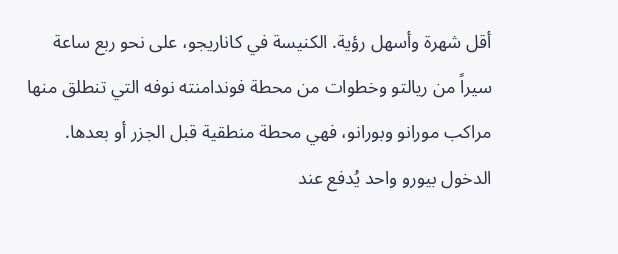أقل شهرة وأسهل رؤية. الكنيسة في كاناريجو، على نحو ربع ساعة سيراً من ريالتو وخطوات من محطة فوندامنته نوفه التي تنطلق منها مراكب مورانو وبورانو، فهي محطة منطقية قبل الجزر أو بعدها. الدخول بيورو واحد يُدفع عند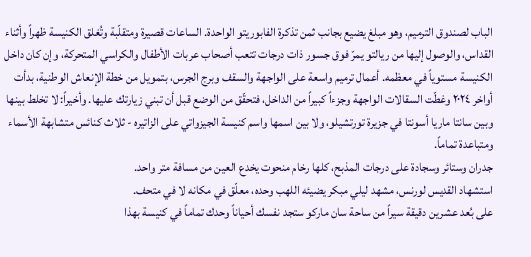الباب لصندوق الترميم، وهو مبلغ يضيع بجانب ثمن تذكرة الفابوريتو الواحدة. الساعات قصيرة ومتقلّبة وتُغلق الكنيسة ظهراً وأثناء القداس، والوصول إليها من ريالتو يمرّ فوق جسور ذات درجات تتعب أصحاب عربات الأطفال والكراسي المتحركة، وإن كان داخل الكنيسة مستوياً في معظمه. أعمال ترميم واسعة على الواجهة والسقف وبرج الجرس، بتمويل من خطة الإنعاش الوطنية، بدأت أواخر ٢٠٢٤ وغطّت السقالات الواجهة وجزءاً كبيراً من الداخل، فتحقّق من الوضع قبل أن تبني زيارتك عليها. وأخيراً: لا تخلط بينها وبين سانتا ماريا أسونتا في جزيرة تورتشيلو، ولا بين اسمها واسم كنيسة الجيزواتي على الزاتيره - ثلاث كنائس متشابهة الأسماء ومتباعدة تماماً.
جدران وستائر وسجادة على درجات المذبح، كلها رخام منحوت يخدع العين من مسافة متر واحد.
استشهاد القديس لورنس، مشهد ليلي مبكر يضيئه اللهب وحده، معلّق في مكانه لا في متحف.
على بُعد عشرين دقيقة سيراً من ساحة سان ماركو ستجد نفسك أحياناً وحدك تماماً في كنيسة بهذا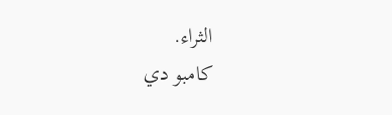الثراء.
كامبو دي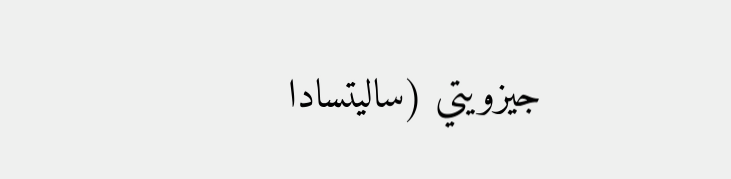جيزويتي (ساليتسادا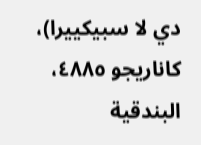دي لا سبيكييرا)، كاناريجو ٤٨٨٥، البندقية